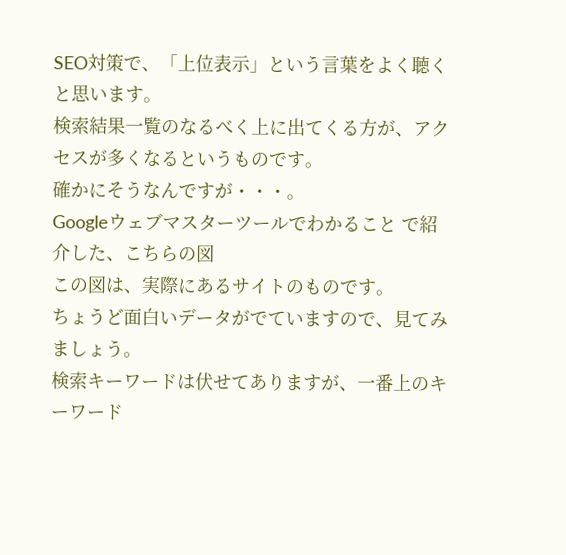SEO対策で、「上位表示」という言葉をよく聴くと思います。
検索結果一覧のなるべく上に出てくる方が、アクセスが多くなるというものです。
確かにそうなんですが・・・。
Googleウェブマスターツールでわかること で紹介した、こちらの図
この図は、実際にあるサイトのものです。
ちょうど面白いデータがでていますので、見てみましょう。
検索キーワードは伏せてありますが、一番上のキーワード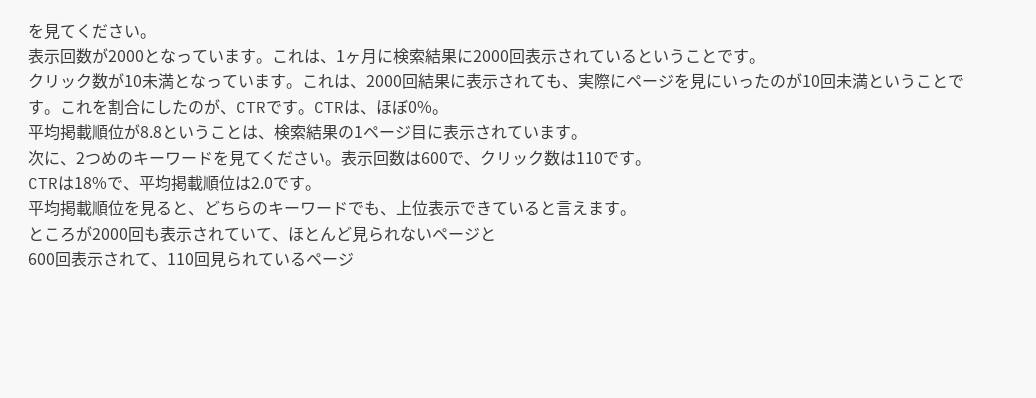を見てください。
表示回数が2000となっています。これは、1ヶ月に検索結果に2000回表示されているということです。
クリック数が10未満となっています。これは、2000回結果に表示されても、実際にページを見にいったのが10回未満ということです。これを割合にしたのが、CTRです。CTRは、ほぼ0%。
平均掲載順位が8.8ということは、検索結果の1ページ目に表示されています。
次に、2つめのキーワードを見てください。表示回数は600で、クリック数は110です。
CTRは18%で、平均掲載順位は2.0です。
平均掲載順位を見ると、どちらのキーワードでも、上位表示できていると言えます。
ところが2000回も表示されていて、ほとんど見られないページと
600回表示されて、110回見られているページ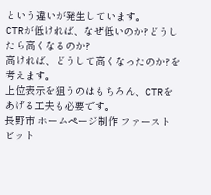という違いが発生しています。
CTRが低ければ、なぜ低いのか?どうしたら高くなるのか?
高ければ、どうして高くなったのか?を考えます。
上位表示を狙うのはもちろん、CTRをあげる工夫も必要です。
長野市 ホームページ制作 ファーストビット